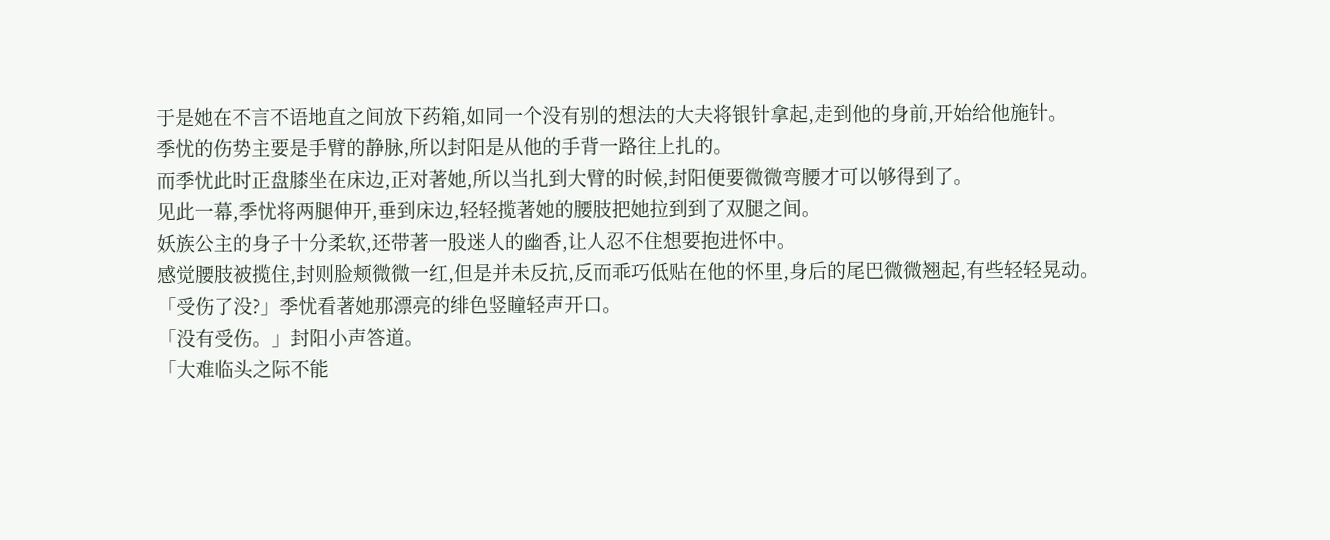于是她在不言不语地直之间放下药箱,如同一个没有别的想法的大夫将银针拿起,走到他的身前,开始给他施针。
季忧的伤势主要是手臂的静脉,所以封阳是从他的手背一路往上扎的。
而季忧此时正盘膝坐在床边,正对著她,所以当扎到大臂的时候,封阳便要微微弯腰才可以够得到了。
见此一幕,季忧将两腿伸开,垂到床边,轻轻揽著她的腰肢把她拉到到了双腿之间。
妖族公主的身子十分柔软,还带著一股迷人的幽香,让人忍不住想要抱进怀中。
感觉腰肢被揽住,封则脸颊微微一红,但是并未反抗,反而乖巧低贴在他的怀里,身后的尾巴微微翘起,有些轻轻晃动。
「受伤了没?」季忧看著她那漂亮的绯色竖瞳轻声开口。
「没有受伤。」封阳小声答道。
「大难临头之际不能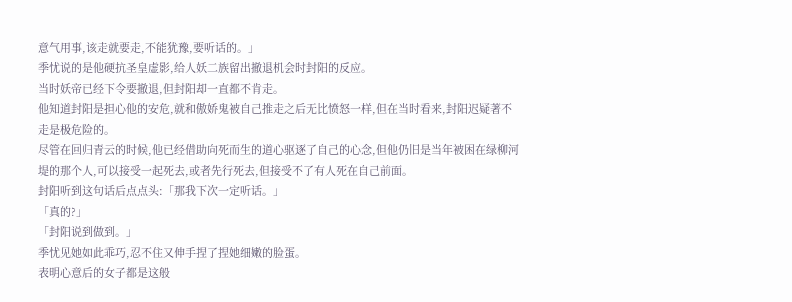意气用事,该走就要走,不能犹豫,要听话的。」
季忧说的是他硬抗圣皇虚影,给人妖二族留出撤退机会时封阳的反应。
当时妖帝已经下令要撤退,但封阳却一直都不肯走。
他知道封阳是担心他的安危,就和傲娇鬼被自己推走之后无比愤怒一样,但在当时看来,封阳迟疑著不走是极危险的。
尽管在回归青云的时候,他已经借助向死而生的道心驱逐了自己的心念,但他仍旧是当年被困在绿柳河堤的那个人,可以接受一起死去,或者先行死去,但接受不了有人死在自己前面。
封阳听到这句话后点点头:「那我下次一定听话。」
「真的?」
「封阳说到做到。」
季忧见她如此乖巧,忍不住又伸手捏了捏她细嫩的脸蛋。
表明心意后的女子都是这般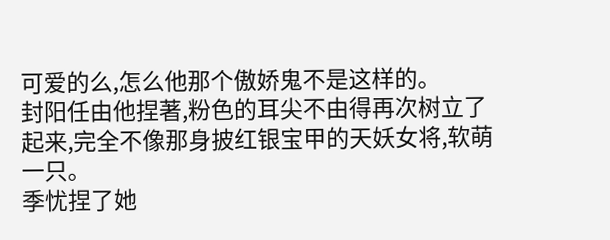可爱的么,怎么他那个傲娇鬼不是这样的。
封阳任由他捏著,粉色的耳尖不由得再次树立了起来,完全不像那身披红银宝甲的天妖女将,软萌一只。
季忧捏了她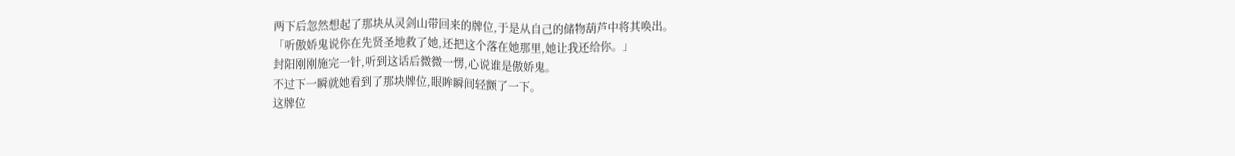两下后忽然想起了那块从灵剑山带回来的牌位,于是从自己的储物葫芦中将其唤出。
「听傲娇鬼说你在先贤圣地救了她,还把这个落在她那里,她让我还给你。」
封阳刚刚施完一针,听到这话后微微一愣,心说谁是傲娇鬼。
不过下一瞬就她看到了那块牌位,眼眸瞬间轻颤了一下。
这牌位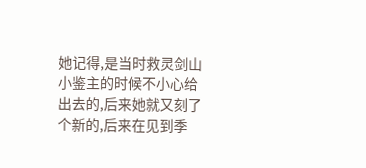她记得,是当时救灵剑山小鉴主的时候不小心给出去的,后来她就又刻了个新的,后来在见到季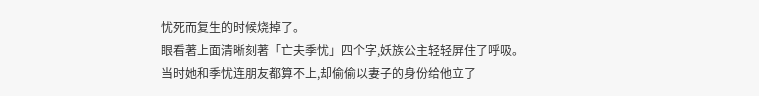忧死而复生的时候烧掉了。
眼看著上面清晰刻著「亡夫季忧」四个字,妖族公主轻轻屏住了呼吸。
当时她和季忧连朋友都算不上,却偷偷以妻子的身份给他立了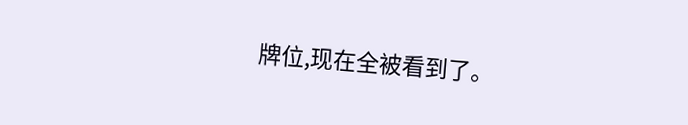牌位,现在全被看到了。